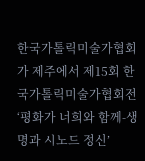한국가톨릭미술가협회가 제주에서 제15회 한국가톨릭미술가협회전 ‘평화가 너희와 함께-생명과 시노드 정신’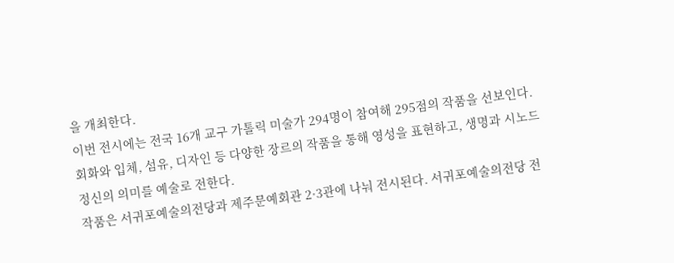을 개최한다.
이번 전시에는 전국 16개 교구 가톨릭 미술가 294명이 참여해 295점의 작품을 선보인다. 회화와 입체, 섬유, 디자인 등 다양한 장르의 작품을 통해 영성을 표현하고, 생명과 시노드 정신의 의미를 예술로 전한다.
작품은 서귀포예술의전당과 제주문예회관 2·3관에 나눠 전시된다. 서귀포예술의전당 전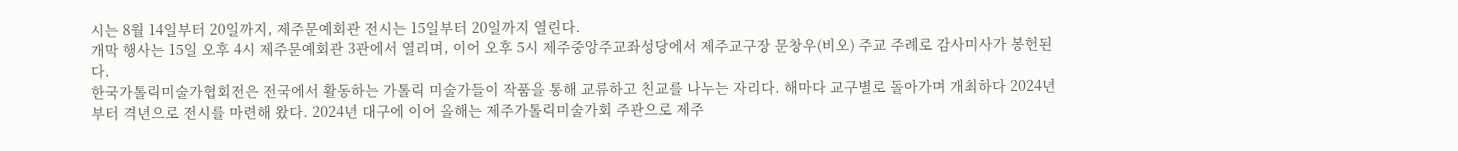시는 8월 14일부터 20일까지, 제주문예회관 전시는 15일부터 20일까지 열린다.
개막 행사는 15일 오후 4시 제주문예회관 3관에서 열리며, 이어 오후 5시 제주중앙주교좌성당에서 제주교구장 문창우(비오) 주교 주례로 감사미사가 봉헌된다.
한국가톨릭미술가협회전은 전국에서 활동하는 가톨릭 미술가들이 작품을 통해 교류하고 친교를 나누는 자리다. 해마다 교구별로 돌아가며 개최하다 2024년부터 격년으로 전시를 마련해 왔다. 2024년 대구에 이어 올해는 제주가톨릭미술가회 주관으로 제주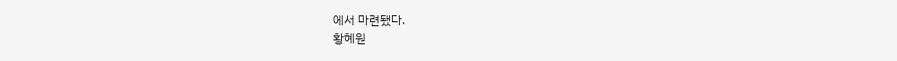에서 마련됐다.
황혜원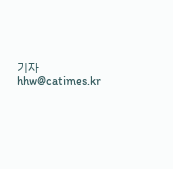기자 hhw@catimes.kr